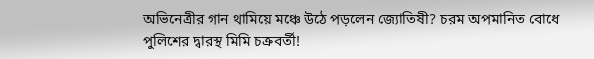অভিনেত্রীর গান থামিয়ে মঞ্চে উঠে পড়লেন জ্যোতিষী? চরম অপমানিত বোধে পুলিশের দ্বারস্থ মিমি চক্রবর্তী!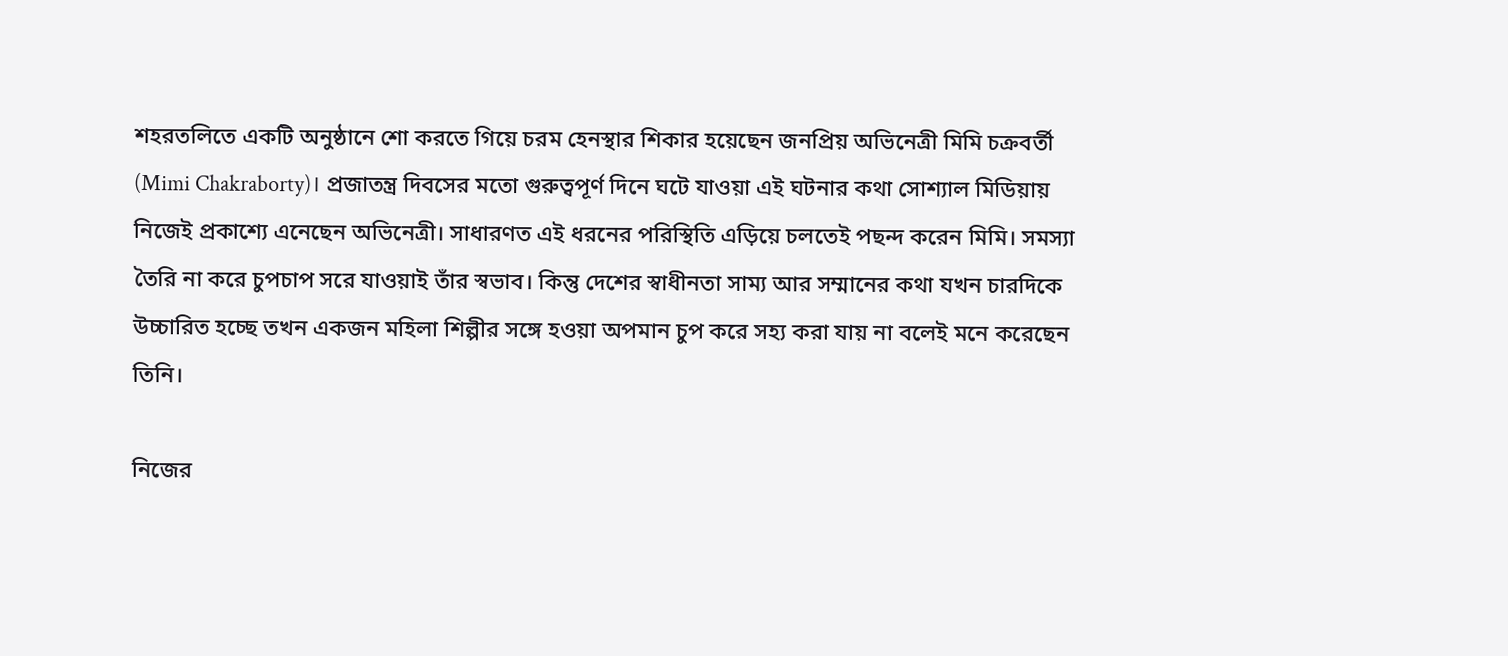শহরতলিতে একটি অনুষ্ঠানে শো করতে গিয়ে চরম হেনস্থার শিকার হয়েছেন জনপ্রিয় অভিনেত্রী মিমি চক্রবর্তী (Mimi Chakraborty)। প্রজাতন্ত্র দিবসের মতো গুরুত্বপূর্ণ দিনে ঘটে যাওয়া এই ঘটনার কথা সোশ্যাল মিডিয়ায় নিজেই প্রকাশ্যে এনেছেন অভিনেত্রী। সাধারণত এই ধরনের পরিস্থিতি এড়িয়ে চলতেই পছন্দ করেন মিমি। সমস্যা তৈরি না করে চুপচাপ সরে যাওয়াই তাঁর স্বভাব। কিন্তু দেশের স্বাধীনতা সাম্য আর সম্মানের কথা যখন চারদিকে উচ্চারিত হচ্ছে তখন একজন মহিলা শিল্পীর সঙ্গে হওয়া অপমান চুপ করে সহ্য করা যায় না বলেই মনে করেছেন তিনি।

নিজের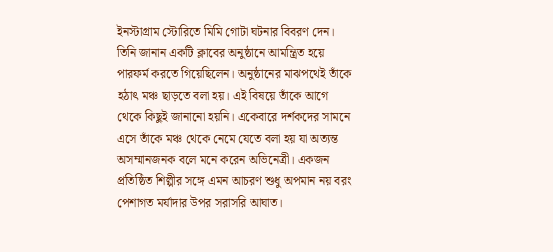ইনস্টাগ্রাম স্টোরিতে মিমি গোটা ঘটনার বিবরণ দেন। তিনি জানান একটি ক্লাবের অনুষ্ঠানে আমন্ত্রিত হয়ে পারফর্ম করতে গিয়েছিলেন। অনুষ্ঠানের মাঝপথেই তাঁকে হঠাৎ মঞ্চ ছাড়তে বলা হয়। এই বিষয়ে তাঁকে আগে থেকে কিছুই জানানো হয়নি। একেবারে দর্শকদের সামনে এসে তাঁকে মঞ্চ থেকে নেমে যেতে বলা হয় যা অত্যন্ত অসম্মানজনক বলে মনে করেন অভিনেত্রী। একজন প্রতিষ্ঠিত শিল্পীর সঙ্গে এমন আচরণ শুধু অপমান নয় বরং পেশাগত মর্যাদার উপর সরাসরি আঘাত।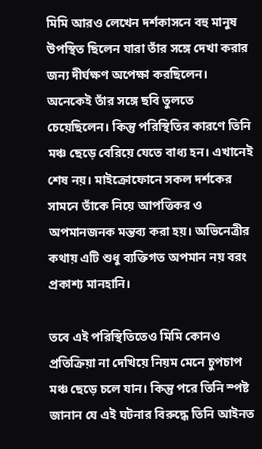মিমি আরও লেখেন দর্শকাসনে বহু মানুষ উপস্থিত ছিলেন যারা তাঁর সঙ্গে দেখা করার জন্য দীর্ঘক্ষণ অপেক্ষা করছিলেন। অনেকেই তাঁর সঙ্গে ছবি তুলতে চেয়েছিলেন। কিন্তু পরিস্থিতির কারণে তিনি মঞ্চ ছেড়ে বেরিয়ে যেতে বাধ্য হন। এখানেই শেষ নয়। মাইক্রোফোনে সকল দর্শকের সামনে তাঁকে নিয়ে আপত্তিকর ও অপমানজনক মন্তব্য করা হয়। অভিনেত্রীর কথায় এটি শুধু ব্যক্তিগত অপমান নয় বরং প্রকাশ্য মানহানি।

তবে এই পরিস্থিতিতেও মিমি কোনও প্রতিক্রিয়া না দেখিয়ে নিয়ম মেনে চুপচাপ মঞ্চ ছেড়ে চলে যান। কিন্তু পরে তিনি স্পষ্ট জানান যে এই ঘটনার বিরুদ্ধে তিনি আইনত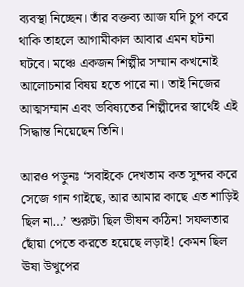ব্যবস্থা নিচ্ছেন। তাঁর বক্তব্য আজ যদি চুপ করে থাকি তাহলে আগামীকাল আবার এমন ঘটনা ঘটবে। মঞ্চে একজন শিল্পীর সম্মান কখনোই আলোচনার বিষয় হতে পারে না। তাই নিজের আত্মসম্মান এবং ভবিষ্যতের শিল্পীদের স্বার্থেই এই সিদ্ধান্ত নিয়েছেন তিনি।

আরও পড়ুনঃ ‘সবাইকে দেখতাম কত সুন্দর করে সেজে গান গাইছে, আর আমার কাছে এত শাড়িই ছিল না…’ শুরুটা ছিল ভীষন কঠিন! সফলতার ছোঁয়া পেতে করতে হয়েছে লড়াই! কেমন ছিল ঊষা উত্থুপের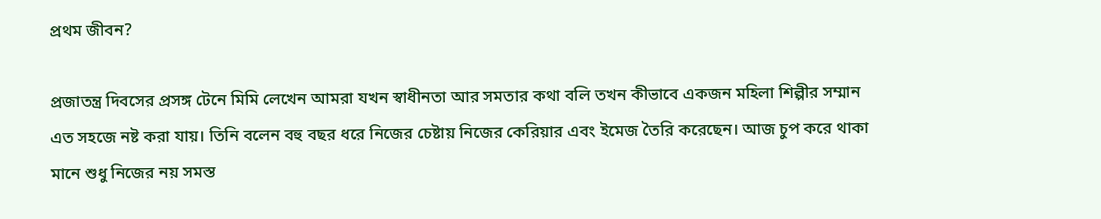প্রথম জীবন?

প্রজাতন্ত্র দিবসের প্রসঙ্গ টেনে মিমি লেখেন আমরা যখন স্বাধীনতা আর সমতার কথা বলি তখন কীভাবে একজন মহিলা শিল্পীর সম্মান এত সহজে নষ্ট করা যায়। তিনি বলেন বহু বছর ধরে নিজের চেষ্টায় নিজের কেরিয়ার এবং ইমেজ তৈরি করেছেন। আজ চুপ করে থাকা মানে শুধু নিজের নয় সমস্ত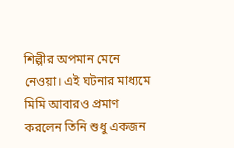শিল্পীর অপমান মেনে নেওয়া। এই ঘটনার মাধ্যমে মিমি আবারও প্রমাণ করলেন তিনি শুধু একজন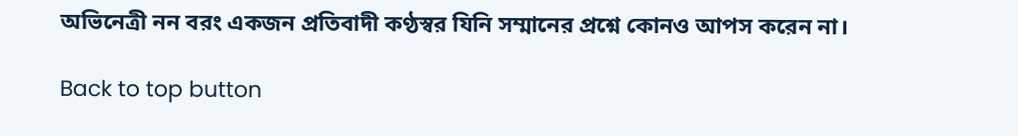অভিনেত্রী নন বরং একজন প্রতিবাদী কণ্ঠস্বর যিনি সম্মানের প্রশ্নে কোনও আপস করেন না।

Back to top button